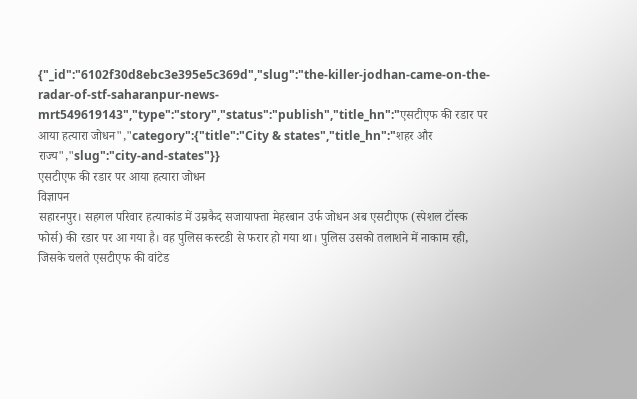{"_id":"6102f30d8ebc3e395e5c369d","slug":"the-killer-jodhan-came-on-the-radar-of-stf-saharanpur-news-mrt549619143","type":"story","status":"publish","title_hn":"एसटीएफ की रडार पर आया हत्यारा जोधन","category":{"title":"City & states","title_hn":"शहर और राज्य","slug":"city-and-states"}}
एसटीएफ की रडार पर आया हत्यारा जोधन
विज्ञापन
सहारनपुर। सहगल परिवार हत्याकांड में उम्रकैद सजायाफ्ता मेहरबान उर्फ जोधन अब एसटीएफ (स्पेशल टॉस्क फोर्स) की रडार पर आ गया है। वह पुलिस कस्टडी से फरार हो गया था। पुलिस उसको तलाशने में नाकाम रही, जिसके चलते एसटीएफ की वांटेड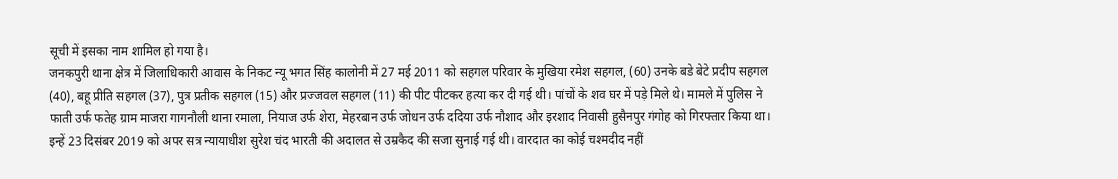सूची में इसका नाम शामिल हो गया है।
जनकपुरी थाना क्षेत्र में जिलाधिकारी आवास के निकट न्यू भगत सिंह कालोनी में 27 मई 2011 को सहगल परिवार के मुखिया रमेश सहगल, (60) उनके बडे बेटे प्रदीप सहगल (40), बहू प्रीति सहगल (37), पुत्र प्रतीक सहगल (15) और प्रज्जवल सहगल (11) की पीट पीटकर हत्या कर दी गई थी। पांचों के शव घर में पड़े मिले थे। मामले में पुलिस ने फाती उर्फ फतेह ग्राम माजरा गागनौली थाना रमाला, नियाज उर्फ शेरा, मेहरबान उर्फ जोधन उर्फ ददिया उर्फ नौशाद और इरशाद निवासी हुसैनपुर गंगोह को गिरफ्तार किया था। इन्हें 23 दिसंबर 2019 को अपर सत्र न्यायाधीश सुरेश चंद भारती की अदालत से उम्रकैद की सजा सुनाई गई थी। वारदात का कोई चश्मदीद नहीं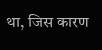था, जिस कारण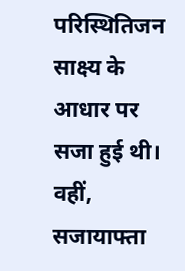परिस्थितिजन साक्ष्य के आधार पर सजा हुई थी।
वहीं, सजायाफ्ता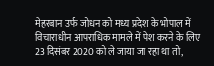मेहरबान उर्फ जोधन को मध्य प्रदेश के भोपाल में विचाराधीन आपराधिक मामले में पेश करने के लिए 23 दिसंबर 2020 को ले जाया जा रहा था तो,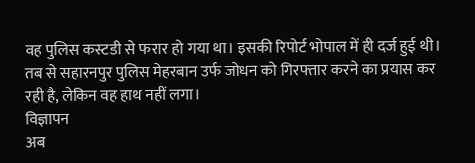वह पुलिस कस्टडी से फरार हो गया था। इसकी रिपोर्ट भोपाल में ही दर्ज हुई थी। तब से सहारनपुर पुलिस मेहरबान उर्फ जोधन को गिरफ्तार करने का प्रयास कर रही है, लेकिन वह हाथ नहीं लगा।
विज्ञापन
अब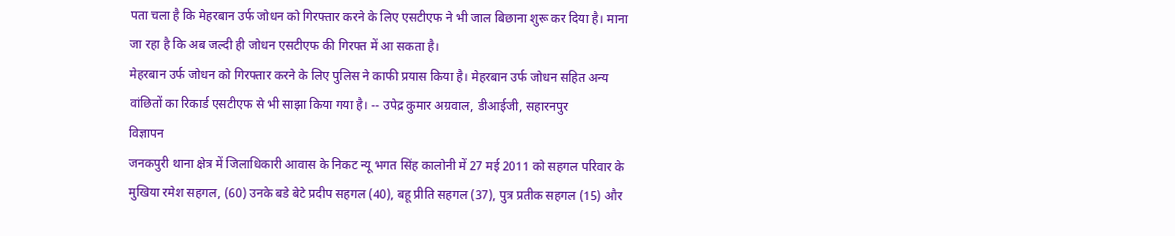पता चला है कि मेहरबान उर्फ जोधन को गिरफ्तार करने के लिए एसटीएफ ने भी जाल बिछाना शुरू कर दिया है। माना जा रहा है कि अब जल्दी ही जोधन एसटीएफ की गिरफ्त में आ सकता है।
मेहरबान उर्फ जोधन को गिरफ्तार करने के लिए पुलिस ने काफी प्रयास किया है। मेहरबान उर्फ जोधन सहित अन्य वांछितों का रिकार्ड एसटीएफ से भी साझा किया गया है। -- उपेद्र कुमार अग्रवाल, डीआईजी, सहारनपुर
विज्ञापन
जनकपुरी थाना क्षेत्र में जिलाधिकारी आवास के निकट न्यू भगत सिंह कालोनी में 27 मई 2011 को सहगल परिवार के मुखिया रमेश सहगल, (60) उनके बडे बेटे प्रदीप सहगल (40), बहू प्रीति सहगल (37), पुत्र प्रतीक सहगल (15) और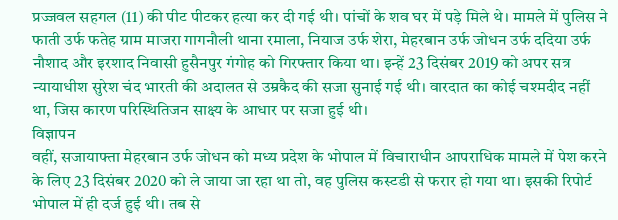प्रज्जवल सहगल (11) की पीट पीटकर हत्या कर दी गई थी। पांचों के शव घर में पड़े मिले थे। मामले में पुलिस ने फाती उर्फ फतेह ग्राम माजरा गागनौली थाना रमाला, नियाज उर्फ शेरा, मेहरबान उर्फ जोधन उर्फ ददिया उर्फ नौशाद और इरशाद निवासी हुसैनपुर गंगोह को गिरफ्तार किया था। इन्हें 23 दिसंबर 2019 को अपर सत्र न्यायाधीश सुरेश चंद भारती की अदालत से उम्रकैद की सजा सुनाई गई थी। वारदात का कोई चश्मदीद नहीं था, जिस कारण परिस्थितिजन साक्ष्य के आधार पर सजा हुई थी।
विज्ञापन
वहीं, सजायाफ्ता मेहरबान उर्फ जोधन को मध्य प्रदेश के भोपाल में विचाराधीन आपराधिक मामले में पेश करने के लिए 23 दिसंबर 2020 को ले जाया जा रहा था तो, वह पुलिस कस्टडी से फरार हो गया था। इसकी रिपोर्ट भोपाल में ही दर्ज हुई थी। तब से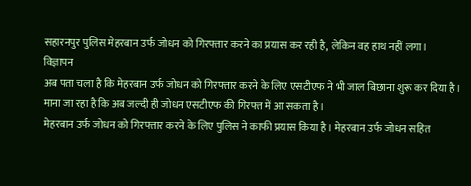सहारनपुर पुलिस मेहरबान उर्फ जोधन को गिरफ्तार करने का प्रयास कर रही है, लेकिन वह हाथ नहीं लगा।
विज्ञापन
अब पता चला है कि मेहरबान उर्फ जोधन को गिरफ्तार करने के लिए एसटीएफ ने भी जाल बिछाना शुरू कर दिया है। माना जा रहा है कि अब जल्दी ही जोधन एसटीएफ की गिरफ्त में आ सकता है।
मेहरबान उर्फ जोधन को गिरफ्तार करने के लिए पुलिस ने काफी प्रयास किया है। मेहरबान उर्फ जोधन सहित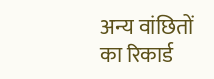अन्य वांछितों का रिकार्ड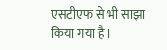एसटीएफ से भी साझा किया गया है।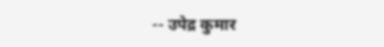-- उपेद्र कुमार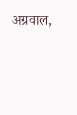अग्रवाल,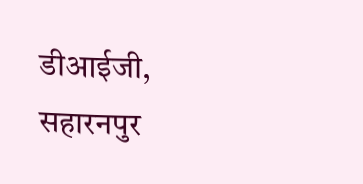डीआईजी, सहारनपुर